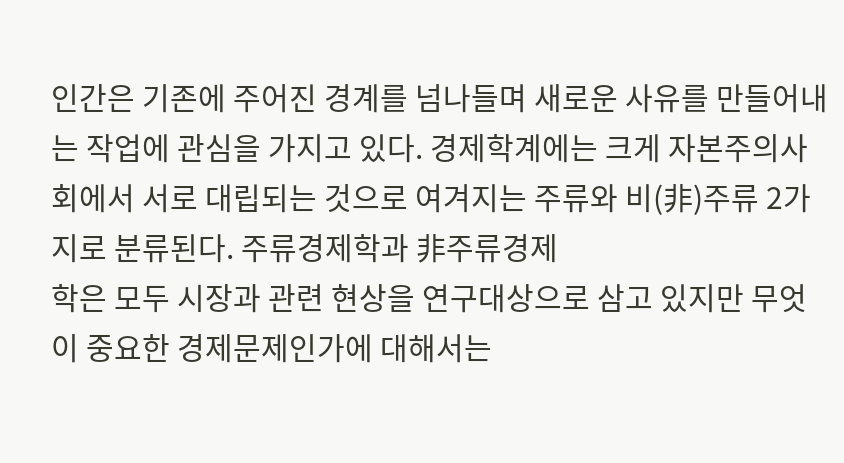인간은 기존에 주어진 경계를 넘나들며 새로운 사유를 만들어내는 작업에 관심을 가지고 있다. 경제학계에는 크게 자본주의사회에서 서로 대립되는 것으로 여겨지는 주류와 비(非)주류 2가지로 분류된다. 주류경제학과 非주류경제
학은 모두 시장과 관련 현상을 연구대상으로 삼고 있지만 무엇이 중요한 경제문제인가에 대해서는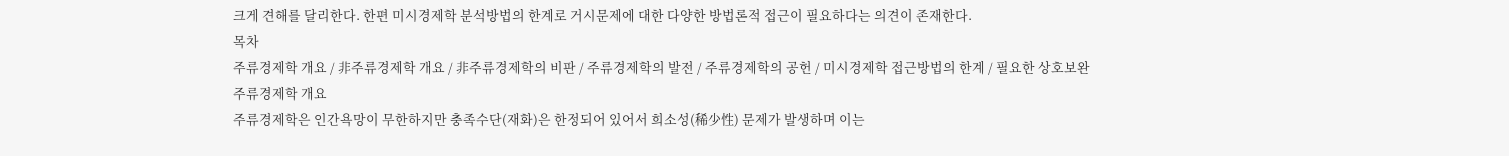크게 견해를 달리한다. 한편 미시경제학 분석방법의 한계로 거시문제에 대한 다양한 방법론적 접근이 필요하다는 의견이 존재한다.
목차
주류경제학 개요 / 非주류경제학 개요 / 非주류경제학의 비판 / 주류경제학의 발전 / 주류경제학의 공헌 / 미시경제학 접근방법의 한계 / 필요한 상호보완
주류경제학 개요
주류경제학은 인간욕망이 무한하지만 충족수단(재화)은 한정되어 있어서 희소성(稀少性) 문제가 발생하며 이는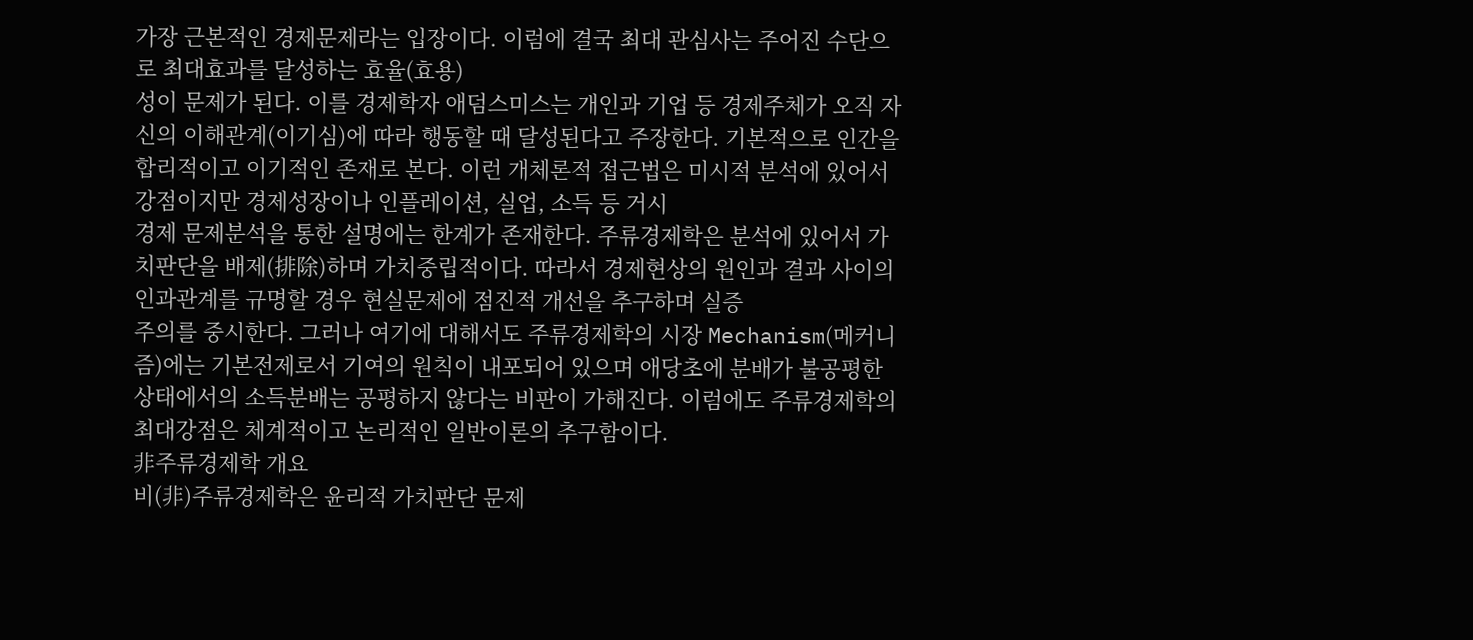가장 근본적인 경제문제라는 입장이다. 이럼에 결국 최대 관심사는 주어진 수단으로 최대효과를 달성하는 효율(효용)
성이 문제가 된다. 이를 경제학자 애덤스미스는 개인과 기업 등 경제주체가 오직 자신의 이해관계(이기심)에 따라 행동할 때 달성된다고 주장한다. 기본적으로 인간을 합리적이고 이기적인 존재로 본다. 이런 개체론적 접근법은 미시적 분석에 있어서 강점이지만 경제성장이나 인플레이션, 실업, 소득 등 거시
경제 문제분석을 통한 설명에는 한계가 존재한다. 주류경제학은 분석에 있어서 가치판단을 배제(排除)하며 가치중립적이다. 따라서 경제현상의 원인과 결과 사이의 인과관계를 규명할 경우 현실문제에 점진적 개선을 추구하며 실증
주의를 중시한다. 그러나 여기에 대해서도 주류경제학의 시장 Mechanism(메커니즘)에는 기본전제로서 기여의 원칙이 내포되어 있으며 애당초에 분배가 불공평한 상태에서의 소득분배는 공평하지 않다는 비판이 가해진다. 이럼에도 주류경제학의 최대강점은 체계적이고 논리적인 일반이론의 추구함이다.
非주류경제학 개요
비(非)주류경제학은 윤리적 가치판단 문제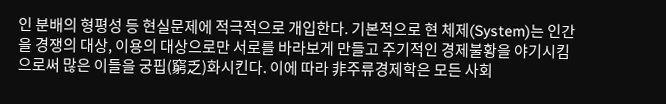인 분배의 형평성 등 현실문제에 적극적으로 개입한다. 기본적으로 현 체제(System)는 인간을 경쟁의 대상, 이용의 대상으로만 서로를 바라보게 만들고 주기적인 경제불황을 야기시킴으로써 많은 이들을 궁핍(窮乏)화시킨다. 이에 따라 非주류경제학은 모든 사회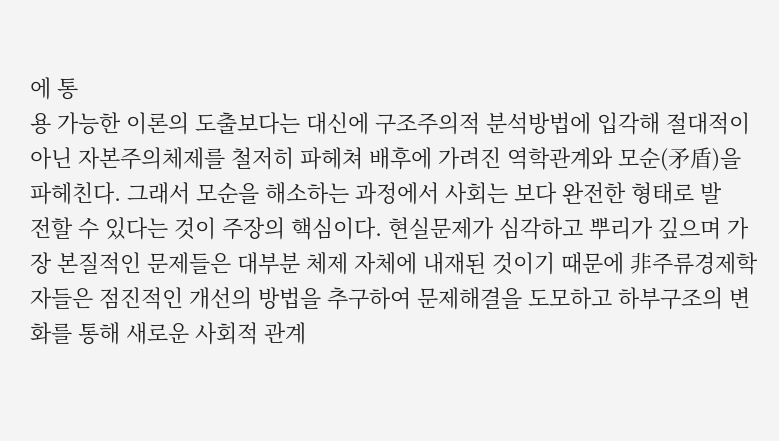에 통
용 가능한 이론의 도출보다는 대신에 구조주의적 분석방법에 입각해 절대적이 아닌 자본주의체제를 철저히 파헤쳐 배후에 가려진 역학관계와 모순(矛盾)을 파헤친다. 그래서 모순을 해소하는 과정에서 사회는 보다 완전한 형태로 발
전할 수 있다는 것이 주장의 핵심이다. 현실문제가 심각하고 뿌리가 깊으며 가장 본질적인 문제들은 대부분 체제 자체에 내재된 것이기 때문에 非주류경제학자들은 점진적인 개선의 방법을 추구하여 문제해결을 도모하고 하부구조의 변화를 통해 새로운 사회적 관계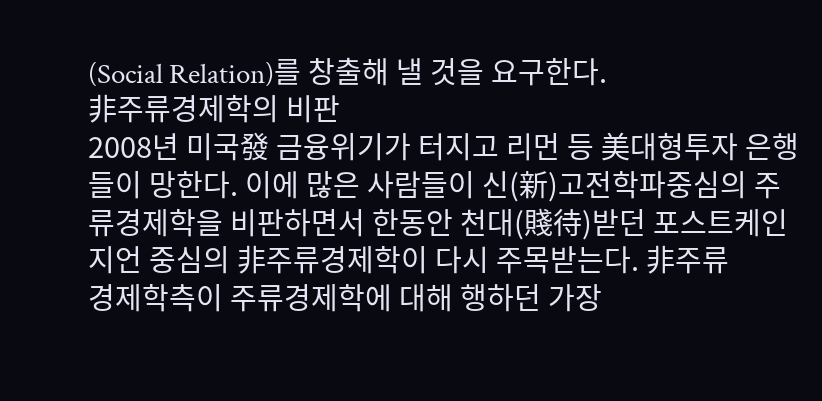(Social Relation)를 창출해 낼 것을 요구한다.
非주류경제학의 비판
2008년 미국發 금융위기가 터지고 리먼 등 美대형투자 은행들이 망한다. 이에 많은 사람들이 신(新)고전학파중심의 주류경제학을 비판하면서 한동안 천대(賤待)받던 포스트케인지언 중심의 非주류경제학이 다시 주목받는다. 非주류
경제학측이 주류경제학에 대해 행하던 가장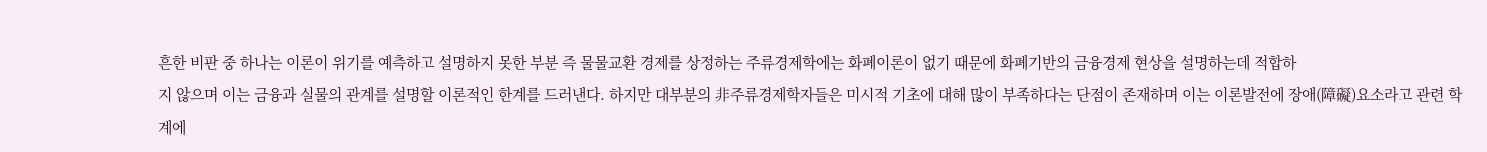흔한 비판 중 하나는 이론이 위기를 예측하고 설명하지 못한 부분 즉 물물교환 경제를 상정하는 주류경제학에는 화폐이론이 없기 때문에 화폐기반의 금융경제 현상을 설명하는데 적합하
지 않으며 이는 금융과 실물의 관계를 설명할 이론적인 한계를 드러낸다. 하지만 대부분의 非주류경제학자들은 미시적 기초에 대해 많이 부족하다는 단점이 존재하며 이는 이론발전에 장애(障礙)요소라고 관련 학계에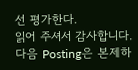선 평가한다.
읽어 주셔서 감사합니다. 다음 Posting은 본제하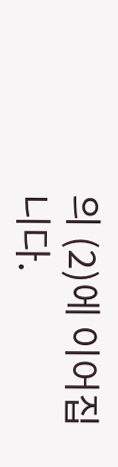의 (2)에 이어집니다.